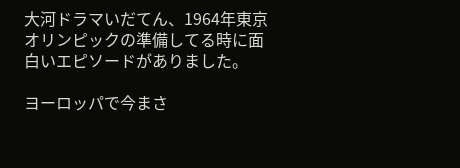大河ドラマいだてん、1964年東京オリンピックの準備してる時に面白いエピソードがありました。

ヨーロッパで今まさ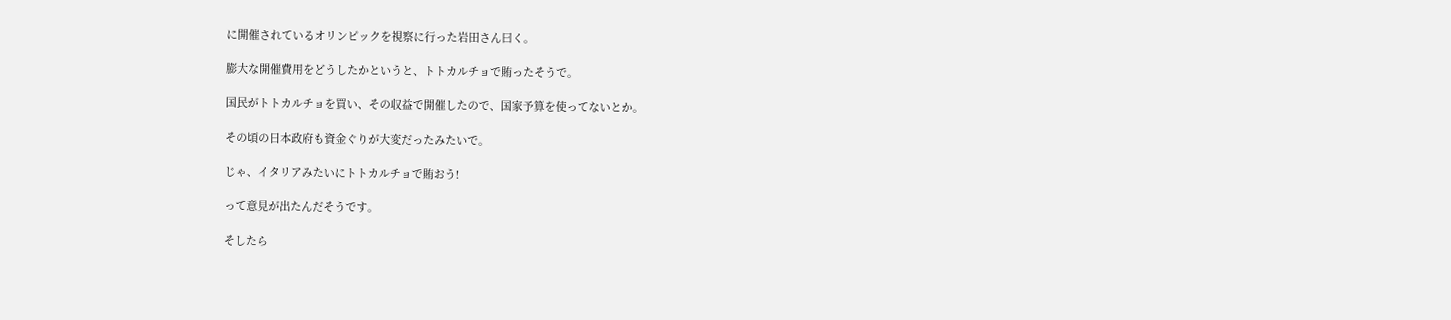に開催されているオリンピックを視察に行った岩田さん曰く。

膨大な開催費用をどうしたかというと、トトカルチョで賄ったそうで。

国民がトトカルチョを買い、その収益で開催したので、国家予算を使ってないとか。

その頃の日本政府も資金ぐりが大変だったみたいで。

じゃ、イタリアみたいにトトカルチョで賄おう!

って意見が出たんだそうです。

そしたら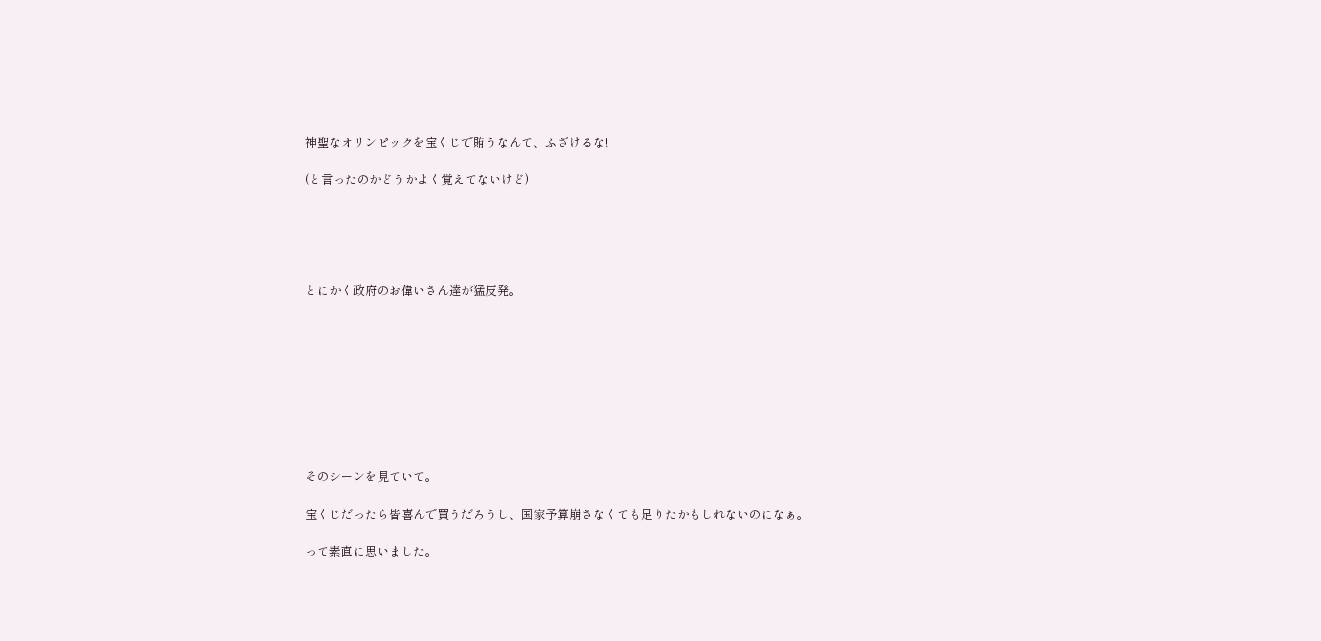神聖なオリンピックを宝くじで賄うなんて、ふざけるな!

(と言ったのかどうかよく覚えてないけど)





とにかく政府のお偉いさん達が猛反発。









そのシーンを見ていて。

宝くじだったら皆喜んで買うだろうし、国家予算崩さなくても足りたかもしれないのになぁ。

って素直に思いました。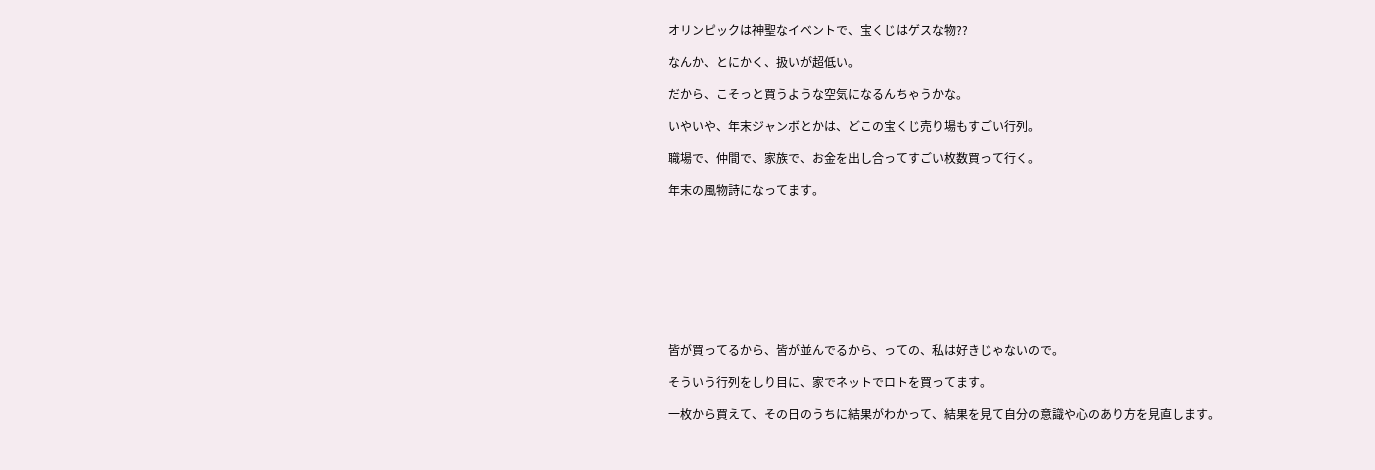オリンピックは神聖なイベントで、宝くじはゲスな物??

なんか、とにかく、扱いが超低い。

だから、こそっと買うような空気になるんちゃうかな。

いやいや、年末ジャンボとかは、どこの宝くじ売り場もすごい行列。

職場で、仲間で、家族で、お金を出し合ってすごい枚数買って行く。

年末の風物詩になってます。









皆が買ってるから、皆が並んでるから、っての、私は好きじゃないので。

そういう行列をしり目に、家でネットでロトを買ってます。

一枚から買えて、その日のうちに結果がわかって、結果を見て自分の意識や心のあり方を見直します。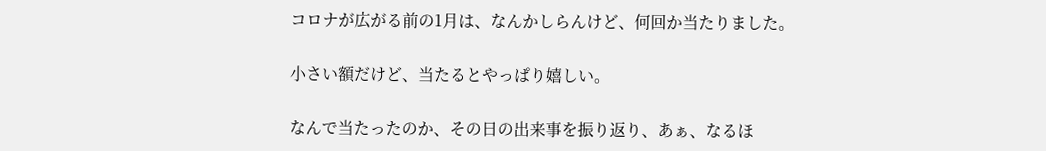コロナが広がる前の1月は、なんかしらんけど、何回か当たりました。

小さい額だけど、当たるとやっぱり嬉しい。

なんで当たったのか、その日の出来事を振り返り、あぁ、なるほ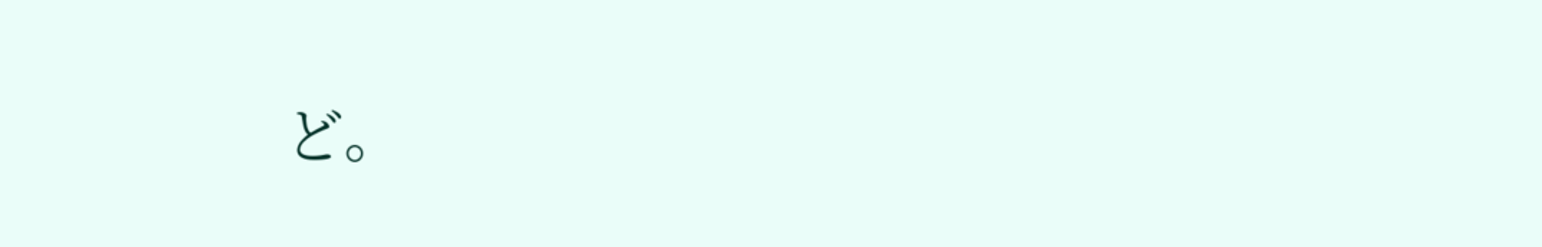ど。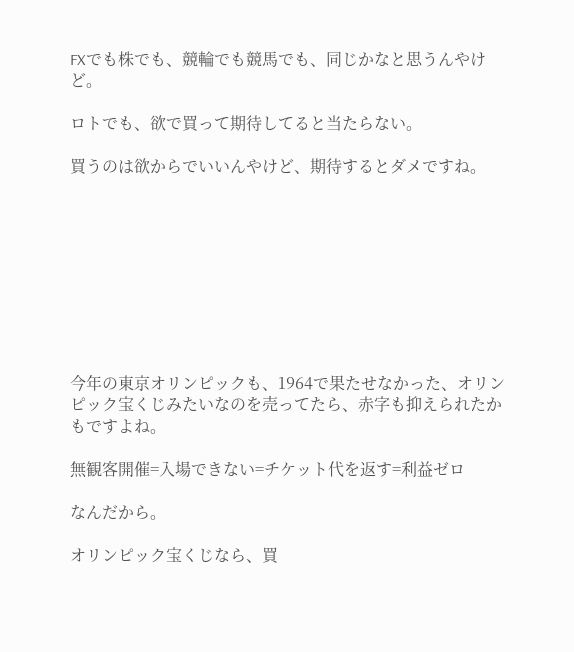FXでも株でも、競輪でも競馬でも、同じかなと思うんやけど。

ロトでも、欲で買って期待してると当たらない。

買うのは欲からでいいんやけど、期待するとダメですね。









今年の東京オリンピックも、1964で果たせなかった、オリンピック宝くじみたいなのを売ってたら、赤字も抑えられたかもですよね。

無観客開催=入場できない=チケット代を返す=利益ゼロ

なんだから。

オリンピック宝くじなら、買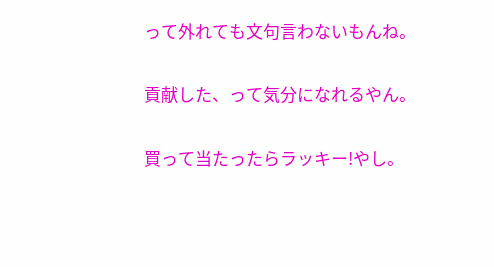って外れても文句言わないもんね。

貢献した、って気分になれるやん。

買って当たったらラッキー!やし。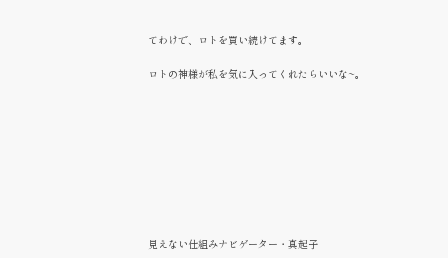てわけで、ロトを買い続けてます。

ロトの神様が私を気に入ってくれたらいいな~。









見えない仕組みナビゲーター・真起子